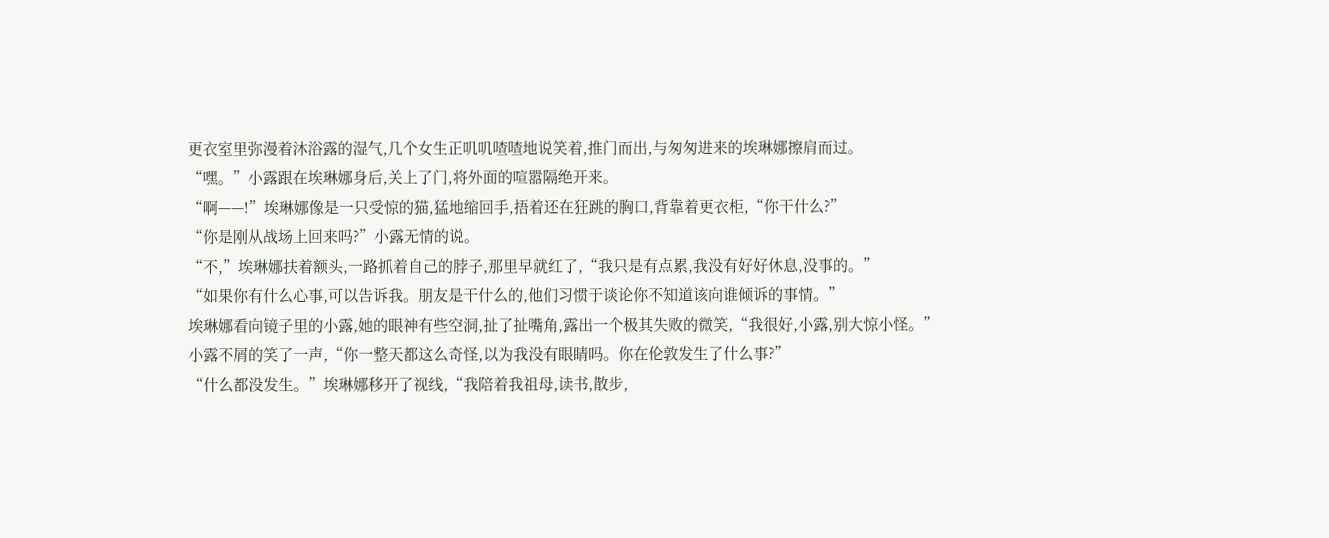更衣室里弥漫着沐浴露的湿气,几个女生正叽叽喳喳地说笑着,推门而出,与匆匆进来的埃琳娜擦肩而过。
“嘿。”小露跟在埃琳娜身后,关上了门,将外面的喧嚣隔绝开来。
“啊——!”埃琳娜像是一只受惊的猫,猛地缩回手,捂着还在狂跳的胸口,背靠着更衣柜,“你干什么?”
“你是刚从战场上回来吗?”小露无情的说。
“不,”埃琳娜扶着额头,一路抓着自己的脖子,那里早就红了,“我只是有点累,我没有好好休息,没事的。”
“如果你有什么心事,可以告诉我。朋友是干什么的,他们习惯于谈论你不知道该向谁倾诉的事情。”
埃琳娜看向镜子里的小露,她的眼神有些空洞,扯了扯嘴角,露出一个极其失败的微笑,“我很好,小露,别大惊小怪。”
小露不屑的笑了一声,“你一整天都这么奇怪,以为我没有眼睛吗。你在伦敦发生了什么事?”
“什么都没发生。”埃琳娜移开了视线,“我陪着我祖母,读书,散步,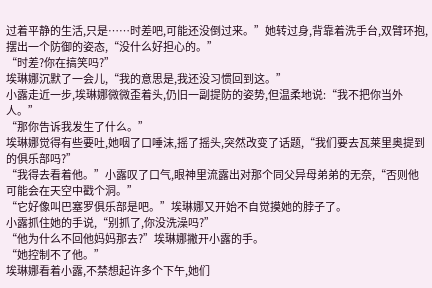过着平静的生活,只是……时差吧,可能还没倒过来。”她转过身,背靠着洗手台,双臂环抱,摆出一个防御的姿态,“没什么好担心的。”
“时差?你在搞笑吗?”
埃琳娜沉默了一会儿,“我的意思是,我还没习惯回到这。”
小露走近一步,埃琳娜微微歪着头,仍旧一副提防的姿势,但温柔地说:“我不把你当外人。”
“那你告诉我发生了什么。”
埃琳娜觉得有些要吐,她咽了口唾沫,摇了摇头,突然改变了话题,“我们要去瓦莱里奥提到的俱乐部吗?”
“我得去看着他。”小露叹了口气,眼神里流露出对那个同父异母弟弟的无奈,“否则他可能会在天空中戳个洞。”
“它好像叫巴塞罗俱乐部是吧。”埃琳娜又开始不自觉摸她的脖子了。
小露抓住她的手说,“别抓了,你没洗澡吗?”
“他为什么不回他妈妈那去?”埃琳娜撇开小露的手。
“她控制不了他。”
埃琳娜看着小露,不禁想起许多个下午,她们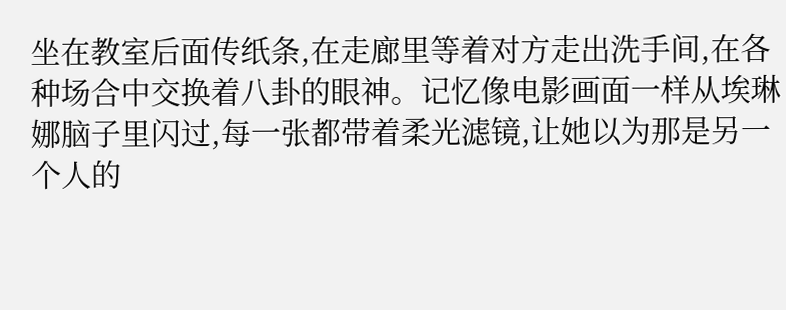坐在教室后面传纸条,在走廊里等着对方走出洗手间,在各种场合中交换着八卦的眼神。记忆像电影画面一样从埃琳娜脑子里闪过,每一张都带着柔光滤镜,让她以为那是另一个人的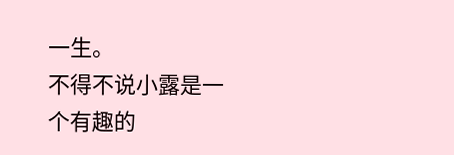一生。
不得不说小露是一个有趣的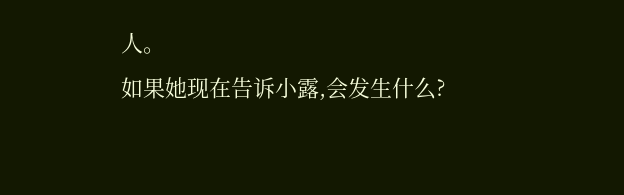人。
如果她现在告诉小露,会发生什么?